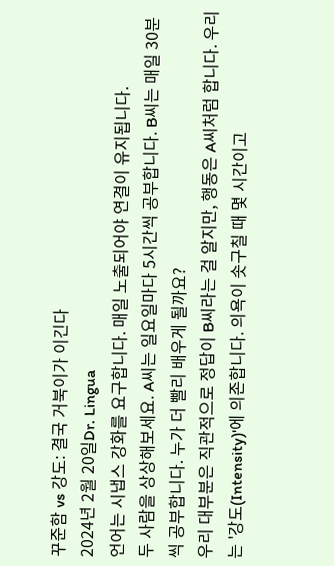꾸준함 vs 강도: 결국 거북이가 이긴다
2024년 2월 20일Dr. Lingua
언어는 시냅스 강화를 요구합니다. 매일 노출되어야 연결이 유지됩니다.
두 사람을 상상해보세요. A씨는 일요일마다 5시간씩 공부합니다. B씨는 매일 30분씩 공부합니다. 누가 더 빨리 배우게 될까요?
우리 대부분은 직관적으로 정답이 B씨라는 걸 알지만, 행동은 A씨처럼 합니다. 우리는 '강도(Intensity)'에 의존합니다. 의욕이 솟구칠 때 몇 시간이고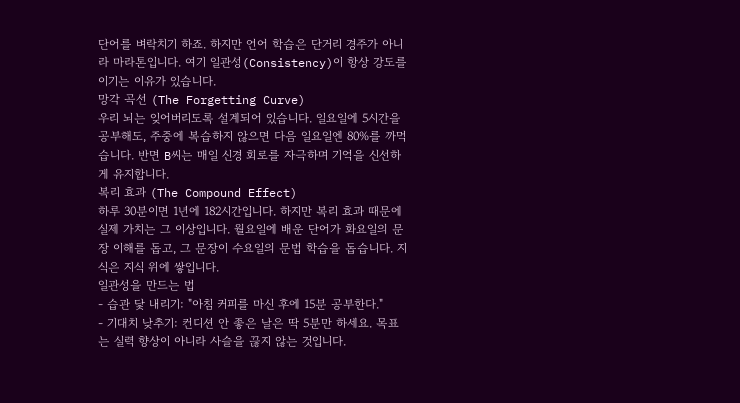단어를 벼락치기 하죠. 하지만 언어 학습은 단거리 경주가 아니라 마라톤입니다. 여기 일관성(Consistency)이 항상 강도를 이기는 이유가 있습니다.
망각 곡선 (The Forgetting Curve)
우리 뇌는 잊어버리도록 설계되어 있습니다. 일요일에 5시간을 공부해도, 주중에 복습하지 않으면 다음 일요일엔 80%를 까먹습니다. 반면 B씨는 매일 신경 회로를 자극하며 기억을 신선하게 유지합니다.
복리 효과 (The Compound Effect)
하루 30분이면 1년에 182시간입니다. 하지만 복리 효과 때문에 실제 가치는 그 이상입니다. 월요일에 배운 단어가 화요일의 문장 이해를 돕고, 그 문장이 수요일의 문법 학습을 돕습니다. 지식은 지식 위에 쌓입니다.
일관성을 만드는 법
- 습관 닻 내리기: "아침 커피를 마신 후에 15분 공부한다."
- 기대치 낮추기: 컨디션 안 좋은 날은 딱 5분만 하세요. 목표는 실력 향상이 아니라 사슬을 끊지 않는 것입니다.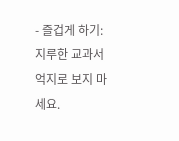- 즐겁게 하기: 지루한 교과서 억지로 보지 마세요.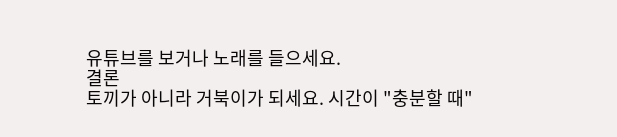유튜브를 보거나 노래를 들으세요.
결론
토끼가 아니라 거북이가 되세요. 시간이 "충분할 때"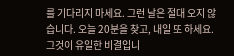를 기다리지 마세요. 그런 날은 절대 오지 않습니다. 오늘 20분을 찾고, 내일 또 하세요. 그것이 유일한 비결입니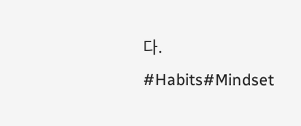다.
#Habits#Mindset